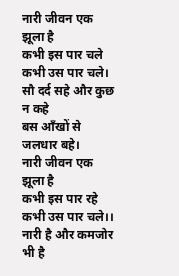नारी जीवन एक झूला है
कभी इस पार चले
कभी उस पार चले।
सौ दर्द सहे और कुछ न कहे
बस आँखों से जलधार बहे।
नारी जीवन एक झूला है
कभी इस पार रहे
कभी उस पार चले।।
नारी है और कमजोर भी है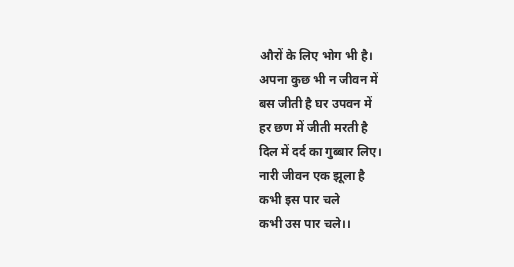औरों के लिए भोग भी है।
अपना कुछ भी न जीवन में
बस जीती है घर उपवन में
हर छण में जीती मरती है
दिल में दर्द का गुब्बार लिए।
नारी जीवन एक झूला है
कभी इस पार चले
कभी उस पार चले।।